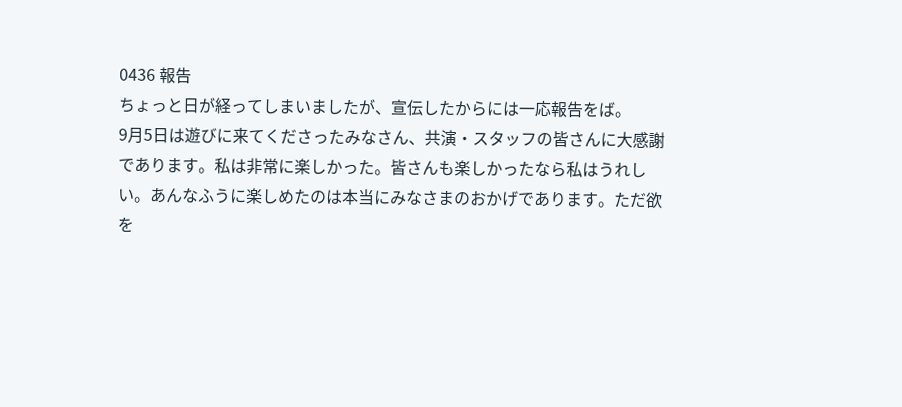0436 報告
ちょっと日が経ってしまいましたが、宣伝したからには一応報告をば。
9月5日は遊びに来てくださったみなさん、共演・スタッフの皆さんに大感謝であります。私は非常に楽しかった。皆さんも楽しかったなら私はうれしい。あんなふうに楽しめたのは本当にみなさまのおかげであります。ただ欲を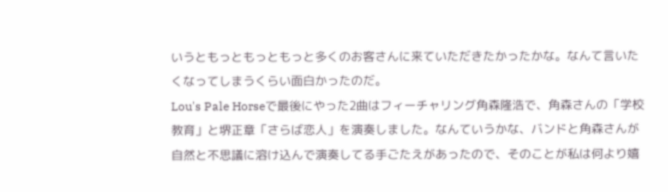いうともっともっともっと多くのお客さんに来ていただきたかったかな。なんて言いたくなってしまうくらい面白かったのだ。
Lou's Pale Horseで最後にやった2曲はフィーチャリング角森隆浩で、角森さんの「学校教育」と堺正章「さらば恋人」を演奏しました。なんていうかな、バンドと角森さんが自然と不思議に溶け込んで演奏してる手ごたえがあったので、そのことが私は何より嬉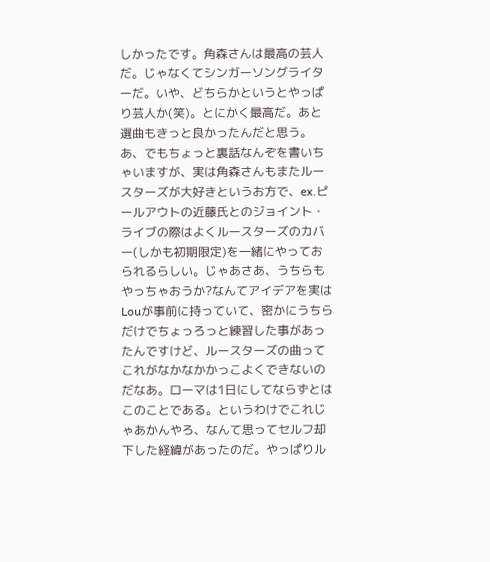しかったです。角森さんは最高の芸人だ。じゃなくてシンガーソングライターだ。いや、どちらかというとやっぱり芸人か(笑)。とにかく最高だ。あと選曲もきっと良かったんだと思う。
あ、でもちょっと裏話なんぞを書いちゃいますが、実は角森さんもまたルースターズが大好きというお方で、ex.ピールアウトの近藤氏とのジョイント・ライブの際はよくルースターズのカバー(しかも初期限定)を一緒にやっておられるらしい。じゃあさあ、うちらもやっちゃおうか?なんてアイデアを実はLouが事前に持っていて、密かにうちらだけでちょっろっと練習した事があったんですけど、ルースターズの曲ってこれがなかなかかっこよくできないのだなあ。ローマは1日にしてならずとはこのことである。というわけでこれじゃあかんやろ、なんて思ってセルフ却下した経緯があったのだ。やっぱりル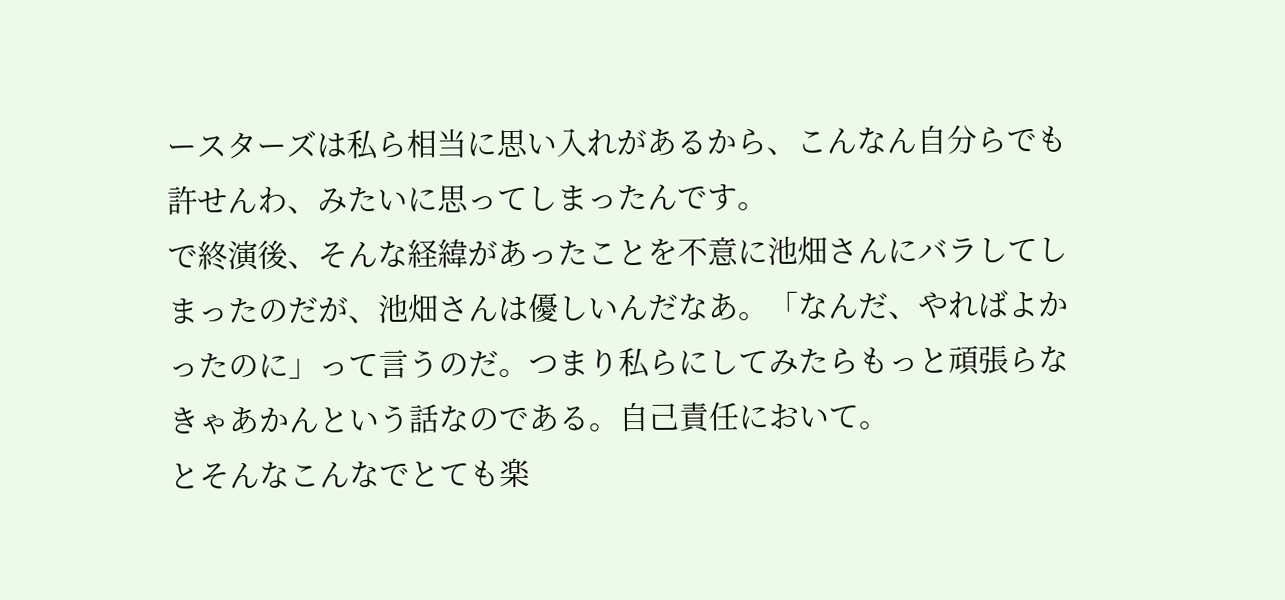ースターズは私ら相当に思い入れがあるから、こんなん自分らでも許せんわ、みたいに思ってしまったんです。
で終演後、そんな経緯があったことを不意に池畑さんにバラしてしまったのだが、池畑さんは優しいんだなあ。「なんだ、やればよかったのに」って言うのだ。つまり私らにしてみたらもっと頑張らなきゃあかんという話なのである。自己責任において。
とそんなこんなでとても楽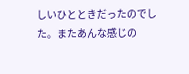しいひとときだったのでした。またあんな感じの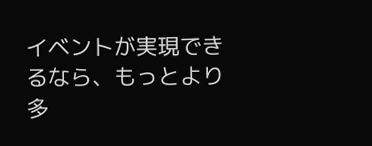イベントが実現できるなら、もっとより多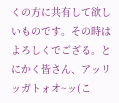くの方に共有して欲しいものです。その時はよろしくでござる。とにかく皆さん、アッリッガトォオ~ッ(こ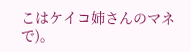こはケイコ姉さんのマネで)。